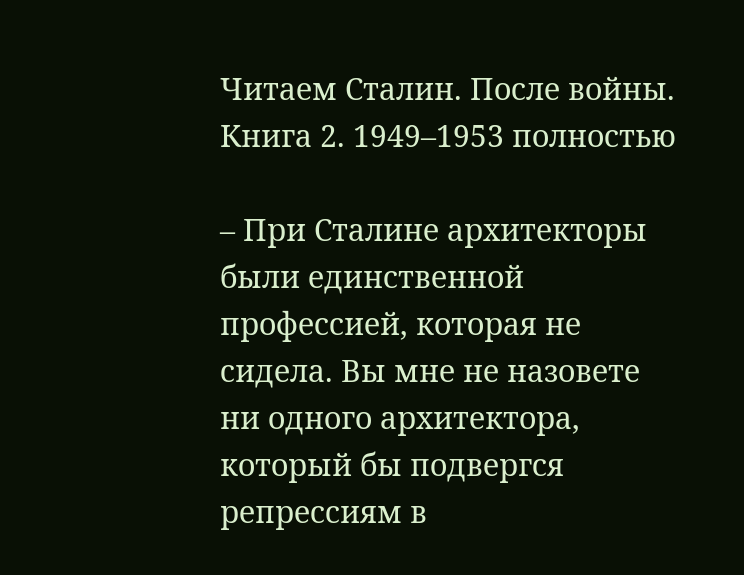Читаем Сталин. После войны. Книга 2. 1949–1953 полностью

– При Сталине архитекторы были единственной профессией, которая не сидела. Вы мне не назовете ни одного архитектора, который бы подвергся репрессиям в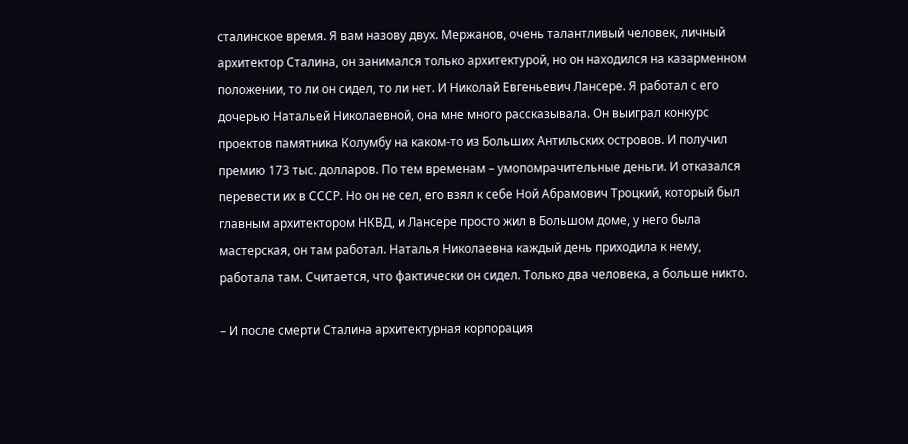сталинское время. Я вам назову двух. Мержанов, очень талантливый человек, личный архитектор Сталина, он занимался только архитектурой, но он находился на казарменном положении, то ли он сидел, то ли нет. И Николай Евгеньевич Лансере. Я работал с его дочерью Натальей Николаевной, она мне много рассказывала. Он выиграл конкурс проектов памятника Колумбу на каком-то из Больших Антильских островов. И получил премию 173 тыс. долларов. По тем временам – умопомрачительные деньги. И отказался перевести их в СССР. Но он не сел, его взял к себе Ной Абрамович Троцкий, который был главным архитектором НКВД, и Лансере просто жил в Большом доме, у него была мастерская, он там работал. Наталья Николаевна каждый день приходила к нему, работала там. Считается, что фактически он сидел. Только два человека, а больше никто.

– И после смерти Сталина архитектурная корпорация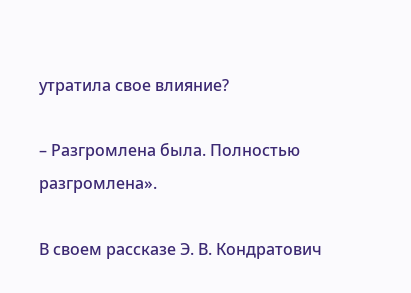утратила свое влияние?

– Разгромлена была. Полностью разгромлена».

В своем рассказе Э. В. Кондратович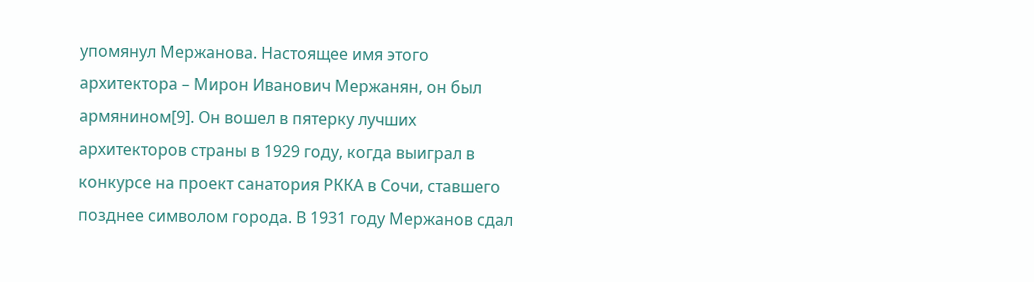упомянул Мержанова. Настоящее имя этого архитектора – Мирон Иванович Мержанян, он был армянином[9]. Он вошел в пятерку лучших архитекторов страны в 1929 году, когда выиграл в конкурсе на проект санатория РККА в Сочи, ставшего позднее символом города. В 1931 году Мержанов сдал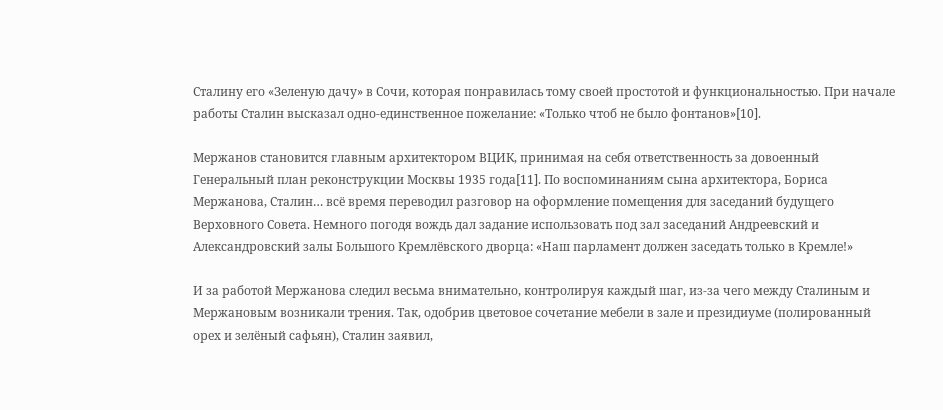Сталину его «Зеленую дачу» в Сочи, которая понравилась тому своей простотой и функциональностью. При начале работы Сталин высказал одно-единственное пожелание: «Только чтоб не было фонтанов»[10].

Мержанов становится главным архитектором ВЦИК, принимая на себя ответственность за довоенный Генеральный план реконструкции Москвы 1935 года[11]. По воспоминаниям сына архитектора, Бориса Мержанова, Сталин… всё время переводил разговор на оформление помещения для заседаний будущего Верховного Совета. Немного погодя вождь дал задание использовать под зал заседаний Андреевский и Александровский залы Большого Кремлёвского дворца: «Наш парламент должен заседать только в Кремле!»

И за работой Мержанова следил весьма внимательно, контролируя каждый шаг, из-за чего между Сталиным и Мержановым возникали трения. Так, одобрив цветовое сочетание мебели в зале и президиуме (полированный орех и зелёный сафьян), Сталин заявил,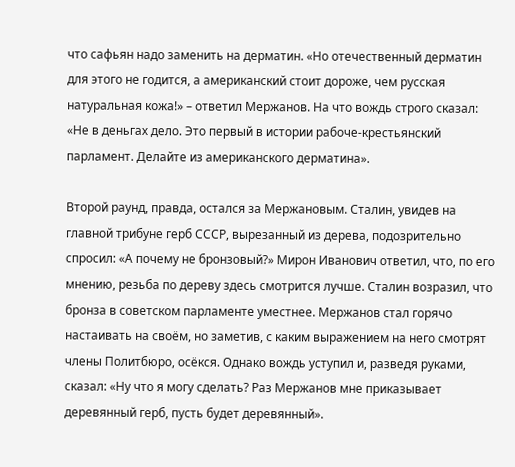что сафьян надо заменить на дерматин. «Но отечественный дерматин для этого не годится, а американский стоит дороже, чем русская натуральная кожа!» – ответил Мержанов. На что вождь строго сказал: «Не в деньгах дело. Это первый в истории рабоче-крестьянский парламент. Делайте из американского дерматина».

Второй раунд, правда, остался за Мержановым. Сталин, увидев на главной трибуне герб СССР, вырезанный из дерева, подозрительно спросил: «А почему не бронзовый?» Мирон Иванович ответил, что, по его мнению, резьба по дереву здесь смотрится лучше. Сталин возразил, что бронза в советском парламенте уместнее. Мержанов стал горячо настаивать на своём, но заметив, с каким выражением на него смотрят члены Политбюро, осёкся. Однако вождь уступил и, разведя руками, сказал: «Ну что я могу сделать? Раз Мержанов мне приказывает деревянный герб, пусть будет деревянный».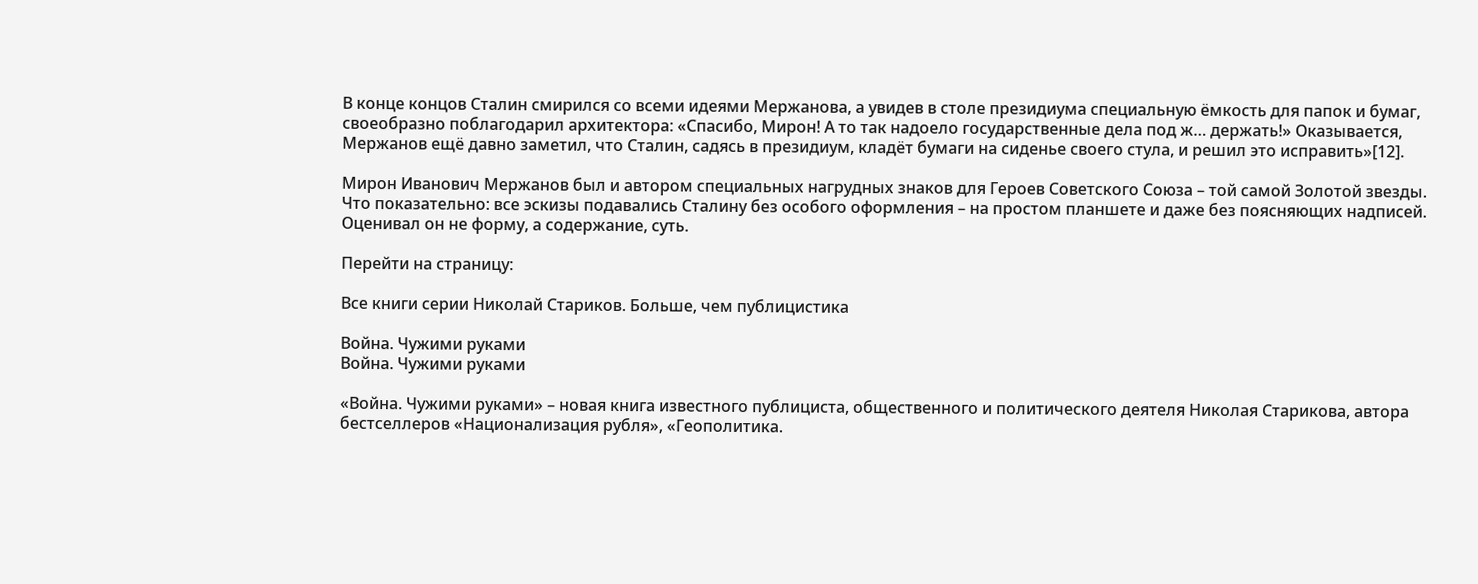В конце концов Сталин смирился со всеми идеями Мержанова, а увидев в столе президиума специальную ёмкость для папок и бумаг, своеобразно поблагодарил архитектора: «Спасибо, Мирон! А то так надоело государственные дела под ж… держать!» Оказывается, Мержанов ещё давно заметил, что Сталин, садясь в президиум, кладёт бумаги на сиденье своего стула, и решил это исправить»[12].

Мирон Иванович Мержанов был и автором специальных нагрудных знаков для Героев Советского Союза – той самой Золотой звезды. Что показательно: все эскизы подавались Сталину без особого оформления – на простом планшете и даже без поясняющих надписей. Оценивал он не форму, а содержание, суть.

Перейти на страницу:

Все книги серии Николай Стариков. Больше, чем публицистика

Война. Чужими руками
Война. Чужими руками

«Война. Чужими руками» – новая книга известного публициста, общественного и политического деятеля Николая Старикова, автора бестселлеров «Национализация рубля», «Геополитика.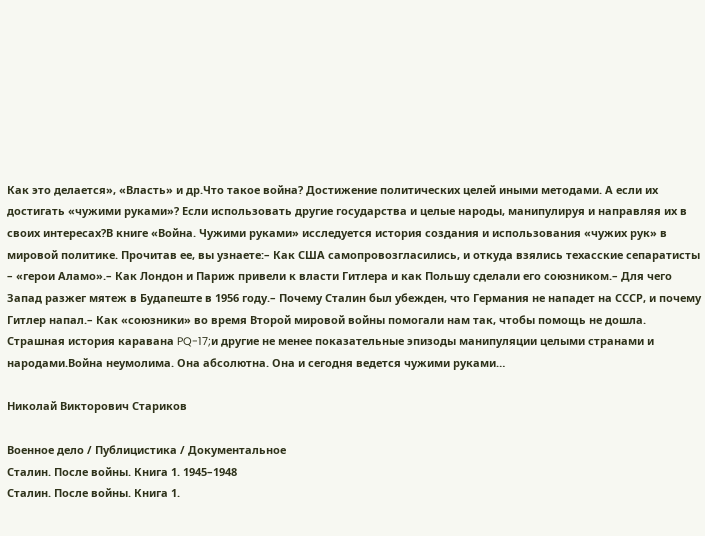Как это делается», «Власть» и др.Что такое война? Достижение политических целей иными методами. А если их достигать «чужими руками»? Если использовать другие государства и целые народы, манипулируя и направляя их в своих интересах?В книге «Война. Чужими руками» исследуется история создания и использования «чужих рук» в мировой политике. Прочитав ее, вы узнаете:– Как США самопровозгласились, и откуда взялись техасские сепаратисты – «герои Аламо».– Как Лондон и Париж привели к власти Гитлера и как Польшу сделали его союзником.– Для чего Запад разжег мятеж в Будапеште в 1956 году.– Почему Сталин был убежден, что Германия не нападет на СССР, и почему Гитлер напал.– Как «союзники» во время Второй мировой войны помогали нам так, чтобы помощь не дошла. Страшная история каравана PQ-17;и другие не менее показательные эпизоды манипуляции целыми странами и народами.Война неумолима. Она абсолютна. Она и сегодня ведется чужими руками…

Николай Викторович Стариков

Военное дело / Публицистика / Документальное
Сталин. После войны. Книга 1. 1945–1948
Сталин. После войны. Книга 1.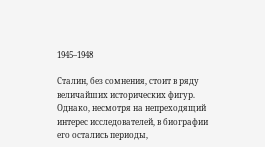1945–1948

Сталин, без сомнения, стоит в ряду величайших исторических фигур. Однако, несмотря на непреходящий интерес исследователей, в биографии его остались периоды,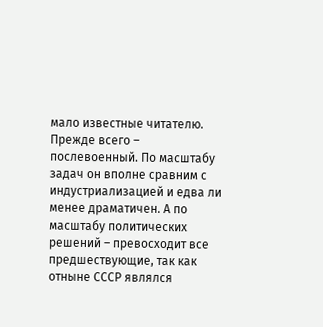мало известные читателю. Прежде всего – послевоенный. По масштабу задач он вполне сравним с индустриализацией и едва ли менее драматичен. А по масштабу политических решений – превосходит все предшествующие, так как отныне СССР являлся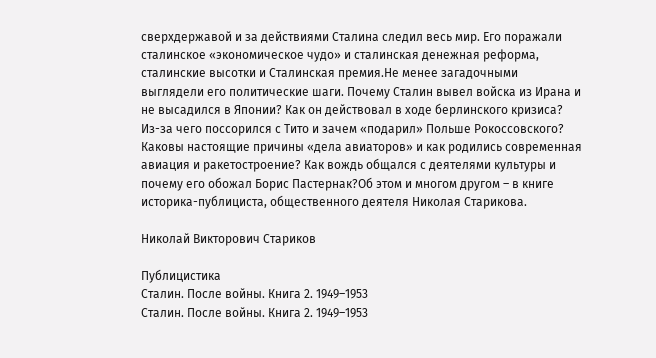сверхдержавой и за действиями Сталина следил весь мир. Его поражали сталинское «экономическое чудо» и сталинская денежная реформа, сталинские высотки и Сталинская премия.Не менее загадочными выглядели его политические шаги. Почему Сталин вывел войска из Ирана и не высадился в Японии? Как он действовал в ходе берлинского кризиса? Из-за чего поссорился с Тито и зачем «подарил» Польше Рокоссовского? Каковы настоящие причины «дела авиаторов» и как родились современная авиация и ракетостроение? Как вождь общался с деятелями культуры и почему его обожал Борис Пастернак?Об этом и многом другом – в книге историка-публициста, общественного деятеля Николая Старикова.

Николай Викторович Стариков

Публицистика
Сталин. После войны. Книга 2. 1949–1953
Сталин. После войны. Книга 2. 1949–1953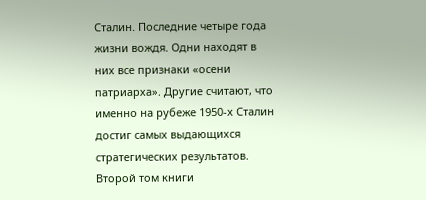Сталин. Последние четыре года жизни вождя. Одни находят в них все признаки «осени патриарха». Другие считают, что именно на рубеже 1950-х Сталин достиг самых выдающихся стратегических результатов. Второй том книги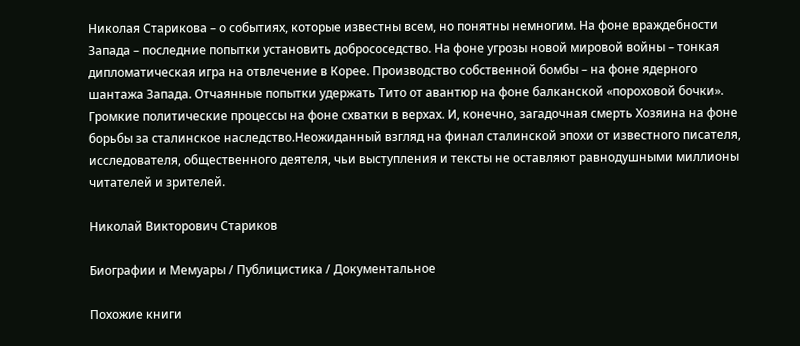Николая Старикова – о событиях, которые известны всем, но понятны немногим. На фоне враждебности Запада – последние попытки установить добрососедство. На фоне угрозы новой мировой войны – тонкая дипломатическая игра на отвлечение в Корее. Производство собственной бомбы – на фоне ядерного шантажа Запада. Отчаянные попытки удержать Тито от авантюр на фоне балканской «пороховой бочки». Громкие политические процессы на фоне схватки в верхах. И, конечно, загадочная смерть Хозяина на фоне борьбы за сталинское наследство.Неожиданный взгляд на финал сталинской эпохи от известного писателя, исследователя, общественного деятеля, чьи выступления и тексты не оставляют равнодушными миллионы читателей и зрителей.

Николай Викторович Стариков

Биографии и Мемуары / Публицистика / Документальное

Похожие книги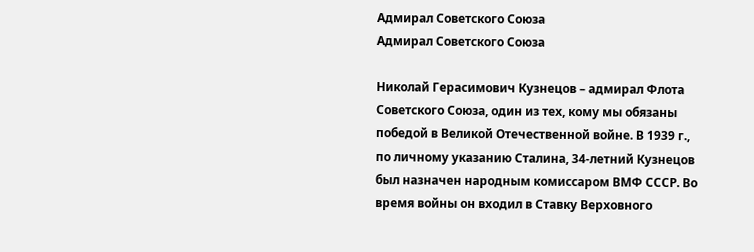Адмирал Советского Союза
Адмирал Советского Союза

Николай Герасимович Кузнецов – адмирал Флота Советского Союза, один из тех, кому мы обязаны победой в Великой Отечественной войне. В 1939 г., по личному указанию Сталина, 34-летний Кузнецов был назначен народным комиссаром ВМФ СССР. Во время войны он входил в Ставку Верховного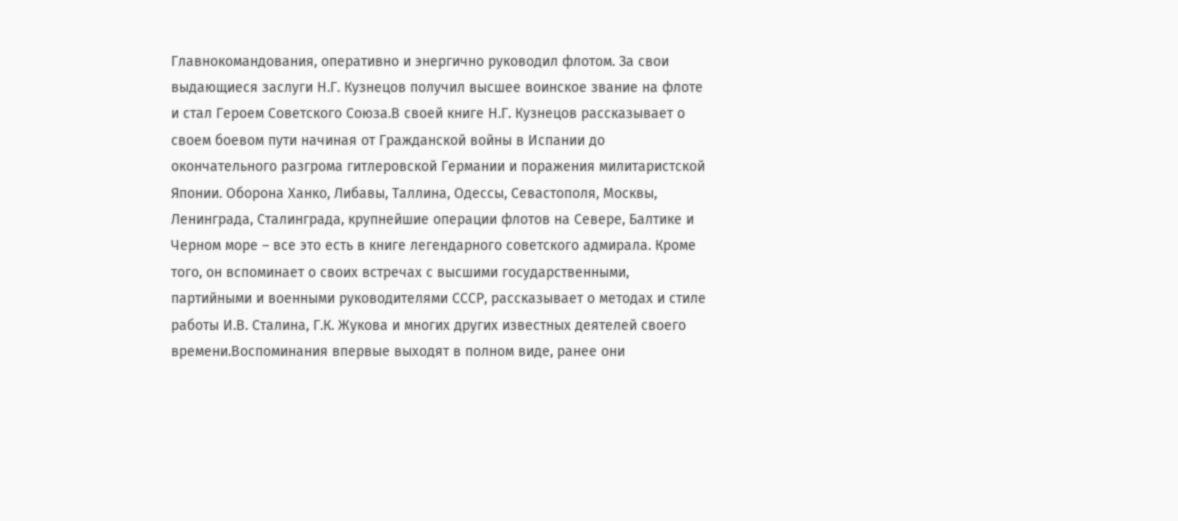Главнокомандования, оперативно и энергично руководил флотом. За свои выдающиеся заслуги Н.Г. Кузнецов получил высшее воинское звание на флоте и стал Героем Советского Союза.В своей книге Н.Г. Кузнецов рассказывает о своем боевом пути начиная от Гражданской войны в Испании до окончательного разгрома гитлеровской Германии и поражения милитаристской Японии. Оборона Ханко, Либавы, Таллина, Одессы, Севастополя, Москвы, Ленинграда, Сталинграда, крупнейшие операции флотов на Севере, Балтике и Черном море – все это есть в книге легендарного советского адмирала. Кроме того, он вспоминает о своих встречах с высшими государственными, партийными и военными руководителями СССР, рассказывает о методах и стиле работы И.В. Сталина, Г.К. Жукова и многих других известных деятелей своего времени.Воспоминания впервые выходят в полном виде, ранее они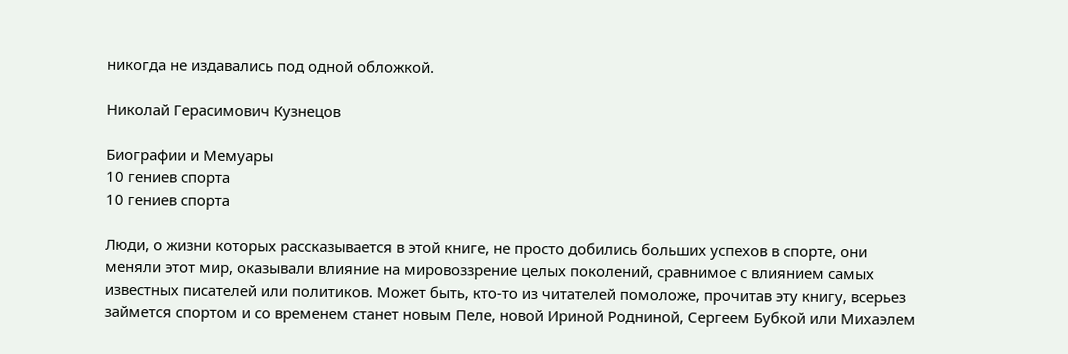никогда не издавались под одной обложкой.

Николай Герасимович Кузнецов

Биографии и Мемуары
10 гениев спорта
10 гениев спорта

Люди, о жизни которых рассказывается в этой книге, не просто добились больших успехов в спорте, они меняли этот мир, оказывали влияние на мировоззрение целых поколений, сравнимое с влиянием самых известных писателей или политиков. Может быть, кто-то из читателей помоложе, прочитав эту книгу, всерьез займется спортом и со временем станет новым Пеле, новой Ириной Родниной, Сергеем Бубкой или Михаэлем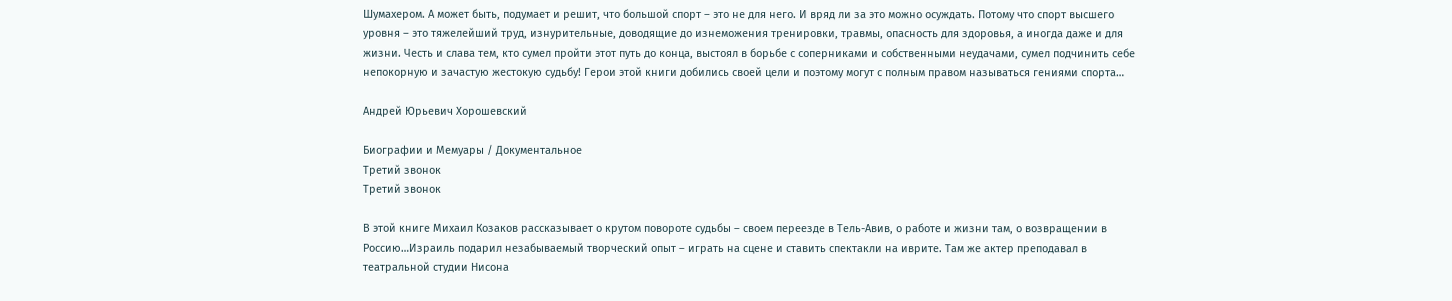Шумахером. А может быть, подумает и решит, что большой спорт – это не для него. И вряд ли за это можно осуждать. Потому что спорт высшего уровня – это тяжелейший труд, изнурительные, доводящие до изнеможения тренировки, травмы, опасность для здоровья, а иногда даже и для жизни. Честь и слава тем, кто сумел пройти этот путь до конца, выстоял в борьбе с соперниками и собственными неудачами, сумел подчинить себе непокорную и зачастую жестокую судьбу! Герои этой книги добились своей цели и поэтому могут с полным правом называться гениями спорта…

Андрей Юрьевич Хорошевский

Биографии и Мемуары / Документальное
Третий звонок
Третий звонок

В этой книге Михаил Козаков рассказывает о крутом повороте судьбы – своем переезде в Тель-Авив, о работе и жизни там, о возвращении в Россию…Израиль подарил незабываемый творческий опыт – играть на сцене и ставить спектакли на иврите. Там же актер преподавал в театральной студии Нисона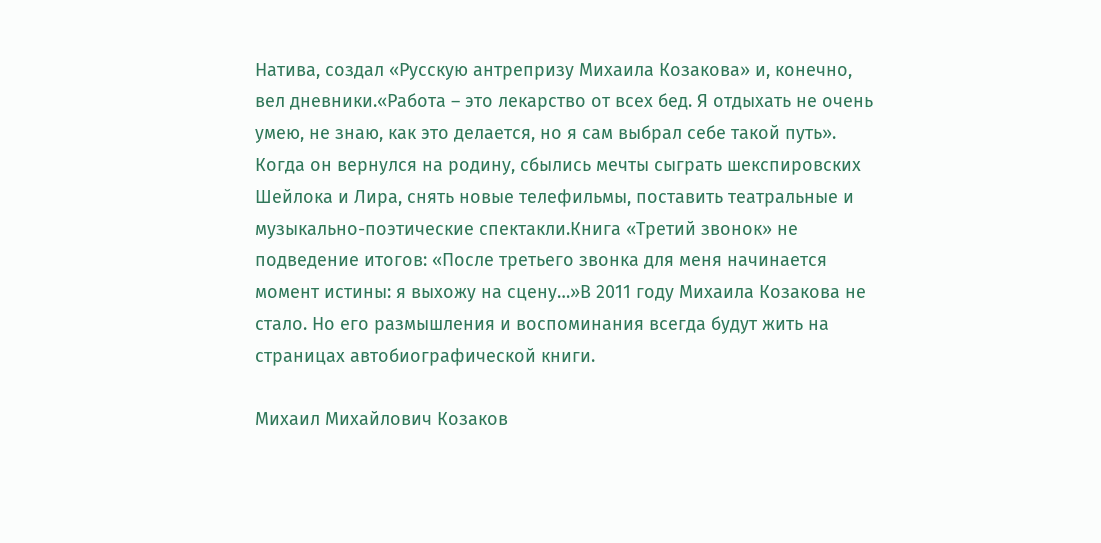Натива, создал «Русскую антрепризу Михаила Козакова» и, конечно, вел дневники.«Работа – это лекарство от всех бед. Я отдыхать не очень умею, не знаю, как это делается, но я сам выбрал себе такой путь». Когда он вернулся на родину, сбылись мечты сыграть шекспировских Шейлока и Лира, снять новые телефильмы, поставить театральные и музыкально-поэтические спектакли.Книга «Третий звонок» не подведение итогов: «После третьего звонка для меня начинается момент истины: я выхожу на сцену…»В 2011 году Михаила Козакова не стало. Но его размышления и воспоминания всегда будут жить на страницах автобиографической книги.

Михаил Михайлович Козаков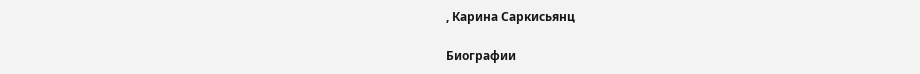, Карина Саркисьянц

Биографии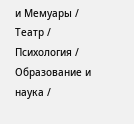и Мемуары / Театр / Психология / Образование и наука /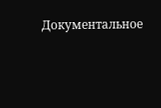Документальное